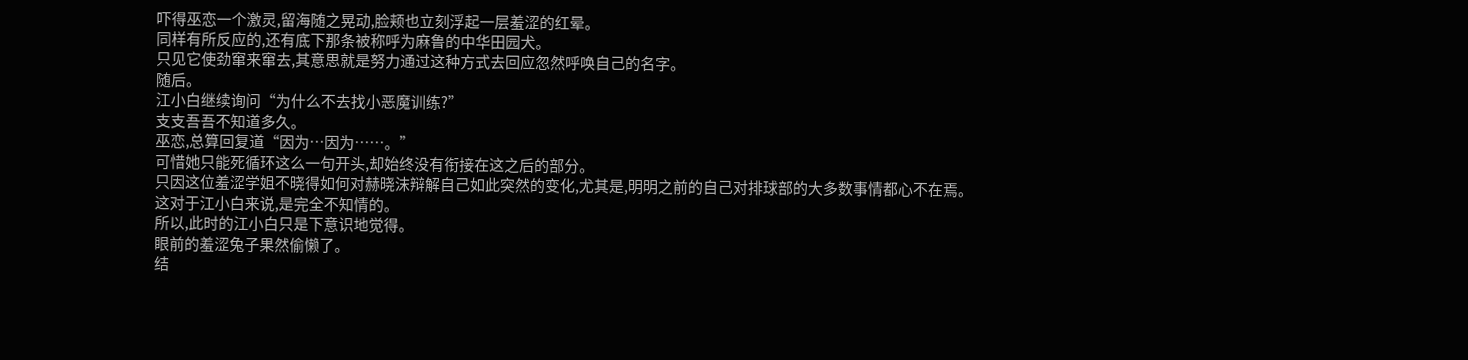吓得巫恋一个激灵,留海随之晃动,脸颊也立刻浮起一层羞涩的红晕。
同样有所反应的,还有底下那条被称呼为麻鲁的中华田园犬。
只见它使劲窜来窜去,其意思就是努力通过这种方式去回应忽然呼唤自己的名字。
随后。
江小白继续询问“为什么不去找小恶魔训练?”
支支吾吾不知道多久。
巫恋,总算回复道“因为…因为……。”
可惜她只能死循环这么一句开头,却始终没有衔接在这之后的部分。
只因这位羞涩学姐不晓得如何对赫晓沫辩解自己如此突然的变化,尤其是,明明之前的自己对排球部的大多数事情都心不在焉。
这对于江小白来说,是完全不知情的。
所以,此时的江小白只是下意识地觉得。
眼前的羞涩兔子果然偷懒了。
结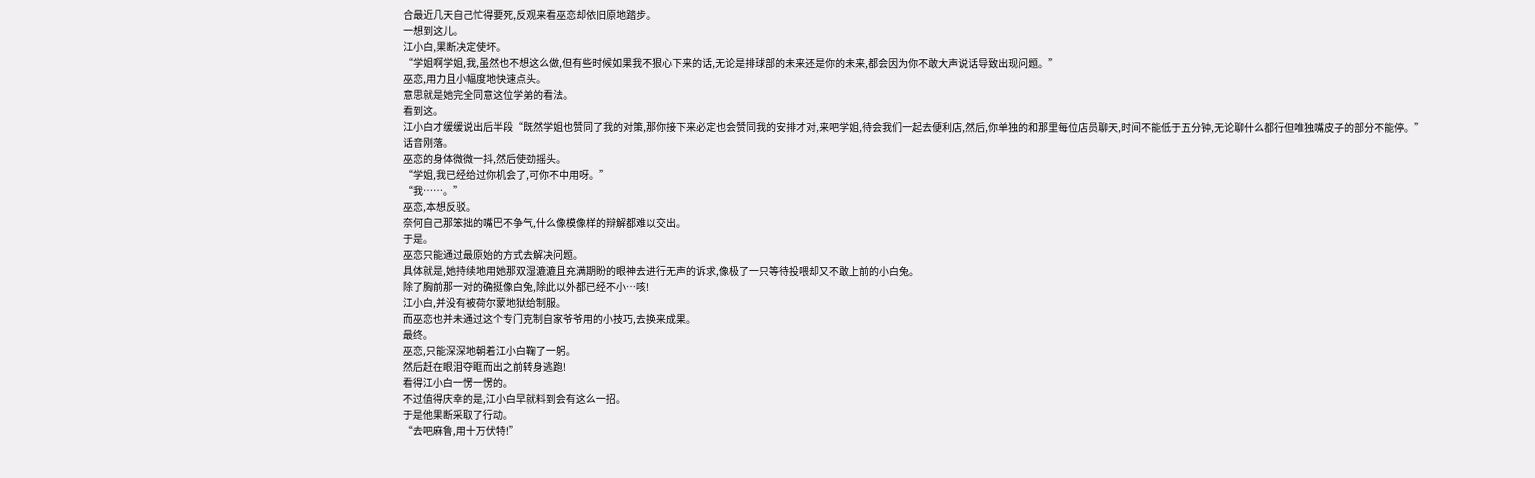合最近几天自己忙得要死,反观来看巫恋却依旧原地踏步。
一想到这儿。
江小白,果断决定使坏。
“学姐啊学姐,我,虽然也不想这么做,但有些时候如果我不狠心下来的话,无论是排球部的未来还是你的未来,都会因为你不敢大声说话导致出现问题。”
巫恋,用力且小幅度地快速点头。
意思就是她完全同意这位学弟的看法。
看到这。
江小白才缓缓说出后半段“既然学姐也赞同了我的对策,那你接下来必定也会赞同我的安排才对,来吧学姐,待会我们一起去便利店,然后,你单独的和那里每位店员聊天,时间不能低于五分钟,无论聊什么都行但唯独嘴皮子的部分不能停。”
话音刚落。
巫恋的身体微微一抖,然后使劲摇头。
“学姐,我已经给过你机会了,可你不中用呀。”
“我……。”
巫恋,本想反驳。
奈何自己那笨拙的嘴巴不争气,什么像模像样的辩解都难以交出。
于是。
巫恋只能通过最原始的方式去解决问题。
具体就是,她持续地用她那双湿漉漉且充满期盼的眼神去进行无声的诉求,像极了一只等待投喂却又不敢上前的小白兔。
除了胸前那一对的确挺像白兔,除此以外都已经不小…咳!
江小白,并没有被荷尔蒙地狱给制服。
而巫恋也并未通过这个专门克制自家爷爷用的小技巧,去换来成果。
最终。
巫恋,只能深深地朝着江小白鞠了一躬。
然后赶在眼泪夺眶而出之前转身逃跑!
看得江小白一愣一愣的。
不过值得庆幸的是,江小白早就料到会有这么一招。
于是他果断采取了行动。
“去吧麻鲁,用十万伏特!”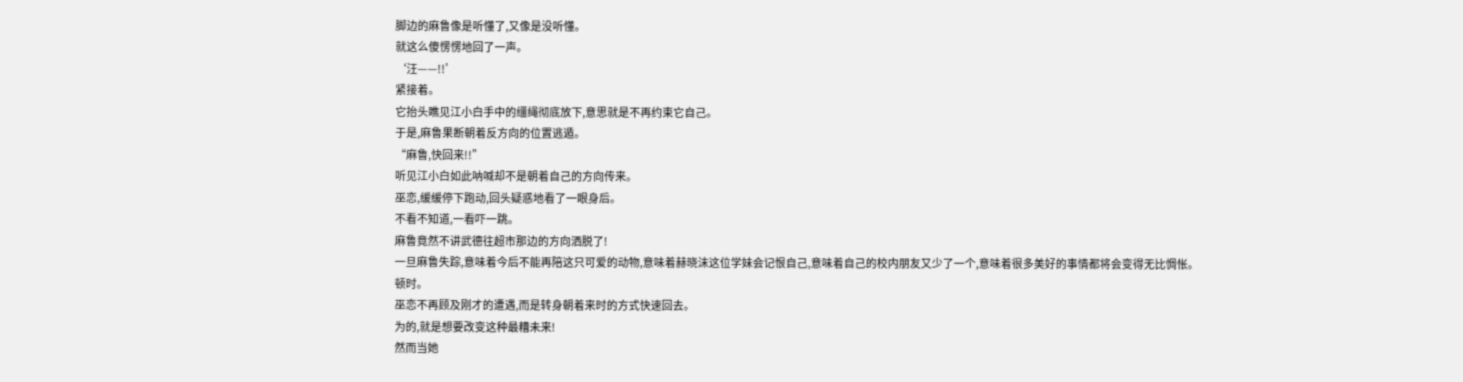脚边的麻鲁像是听懂了,又像是没听懂。
就这么傻愣愣地回了一声。
‘汪——!!’
紧接着。
它抬头瞧见江小白手中的缰绳彻底放下,意思就是不再约束它自己。
于是,麻鲁果断朝着反方向的位置逃遁。
“麻鲁,快回来!!”
听见江小白如此呐喊却不是朝着自己的方向传来。
巫恋,缓缓停下跑动,回头疑惑地看了一眼身后。
不看不知道,一看吓一跳。
麻鲁竟然不讲武德往超市那边的方向洒脱了!
一旦麻鲁失踪,意味着今后不能再陪这只可爱的动物,意味着赫晓沫这位学妹会记恨自己,意味着自己的校内朋友又少了一个,意味着很多美好的事情都将会变得无比惆怅。
顿时。
巫恋不再顾及刚才的遭遇,而是转身朝着来时的方式快速回去。
为的,就是想要改变这种最糟未来!
然而当她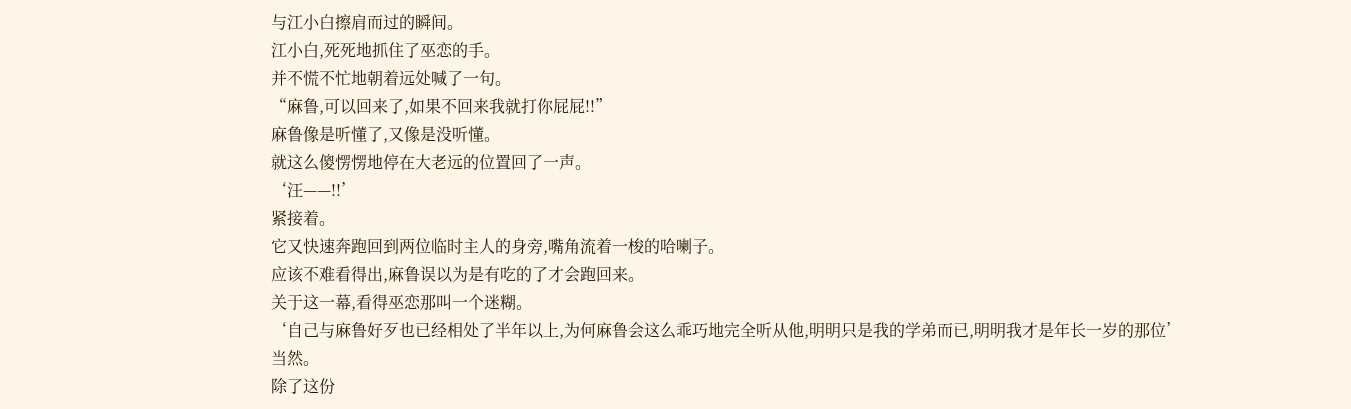与江小白擦肩而过的瞬间。
江小白,死死地抓住了巫恋的手。
并不慌不忙地朝着远处喊了一句。
“麻鲁,可以回来了,如果不回来我就打你屁屁!!”
麻鲁像是听懂了,又像是没听懂。
就这么傻愣愣地停在大老远的位置回了一声。
‘汪——!!’
紧接着。
它又快速奔跑回到两位临时主人的身旁,嘴角流着一梭的哈喇子。
应该不难看得出,麻鲁误以为是有吃的了才会跑回来。
关于这一幕,看得巫恋那叫一个迷糊。
‘自己与麻鲁好歹也已经相处了半年以上,为何麻鲁会这么乖巧地完全听从他,明明只是我的学弟而已,明明我才是年长一岁的那位’
当然。
除了这份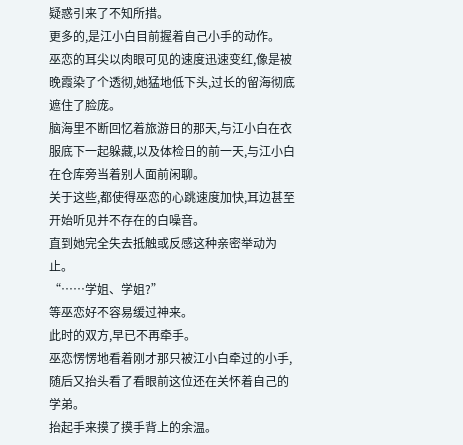疑惑引来了不知所措。
更多的,是江小白目前握着自己小手的动作。
巫恋的耳尖以肉眼可见的速度迅速变红,像是被晚霞染了个透彻,她猛地低下头,过长的留海彻底遮住了脸庞。
脑海里不断回忆着旅游日的那天,与江小白在衣服底下一起躲藏,以及体检日的前一天,与江小白在仓库旁当着别人面前闲聊。
关于这些,都使得巫恋的心跳速度加快,耳边甚至开始听见并不存在的白噪音。
直到她完全失去抵触或反感这种亲密举动为止。
“……学姐、学姐?”
等巫恋好不容易缓过神来。
此时的双方,早已不再牵手。
巫恋愣愣地看着刚才那只被江小白牵过的小手,随后又抬头看了看眼前这位还在关怀着自己的学弟。
抬起手来摸了摸手背上的余温。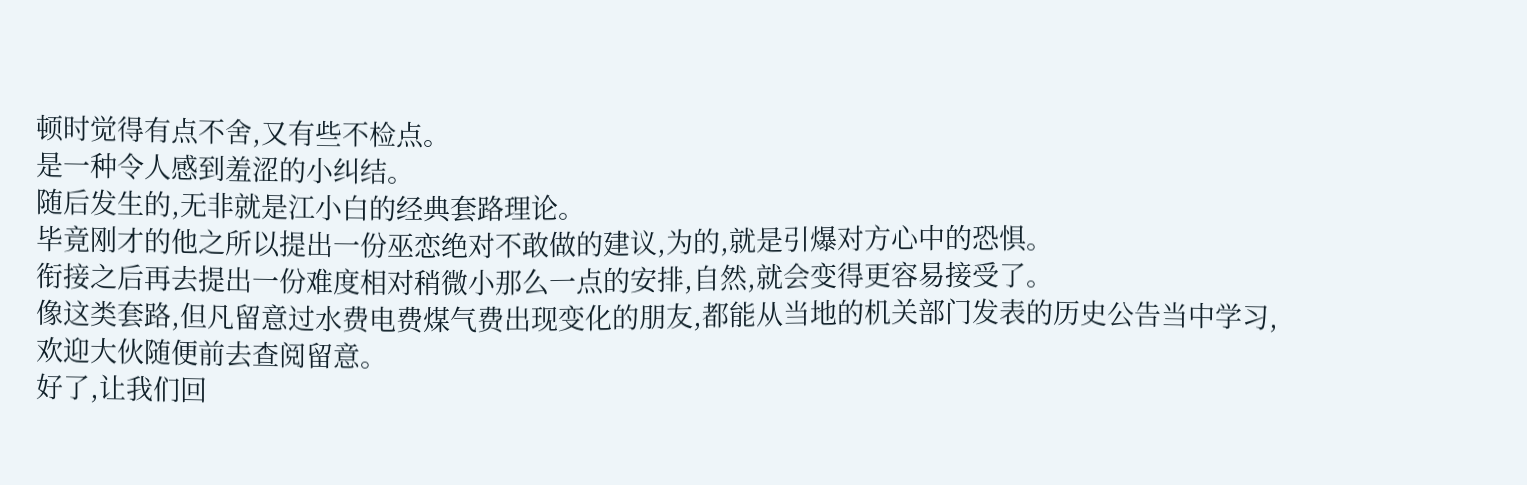顿时觉得有点不舍,又有些不检点。
是一种令人感到羞涩的小纠结。
随后发生的,无非就是江小白的经典套路理论。
毕竟刚才的他之所以提出一份巫恋绝对不敢做的建议,为的,就是引爆对方心中的恐惧。
衔接之后再去提出一份难度相对稍微小那么一点的安排,自然,就会变得更容易接受了。
像这类套路,但凡留意过水费电费煤气费出现变化的朋友,都能从当地的机关部门发表的历史公告当中学习,欢迎大伙随便前去查阅留意。
好了,让我们回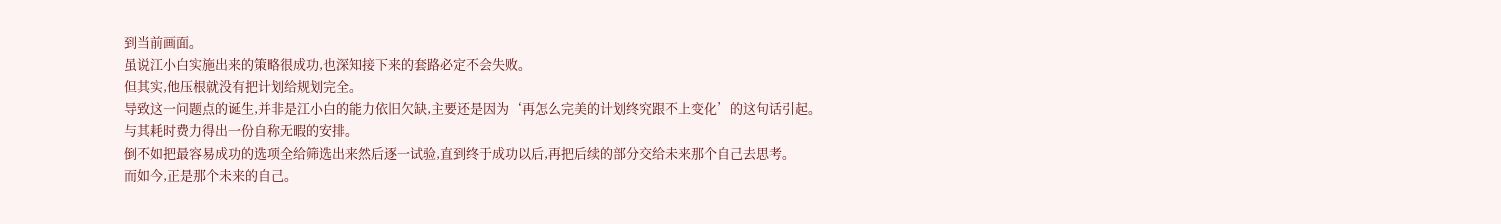到当前画面。
虽说江小白实施出来的策略很成功,也深知接下来的套路必定不会失败。
但其实,他压根就没有把计划给规划完全。
导致这一问题点的诞生,并非是江小白的能力依旧欠缺,主要还是因为‘再怎么完美的计划终究跟不上变化’的这句话引起。
与其耗时费力得出一份自称无暇的安排。
倒不如把最容易成功的选项全给筛选出来然后逐一试验,直到终于成功以后,再把后续的部分交给未来那个自己去思考。
而如今,正是那个未来的自己。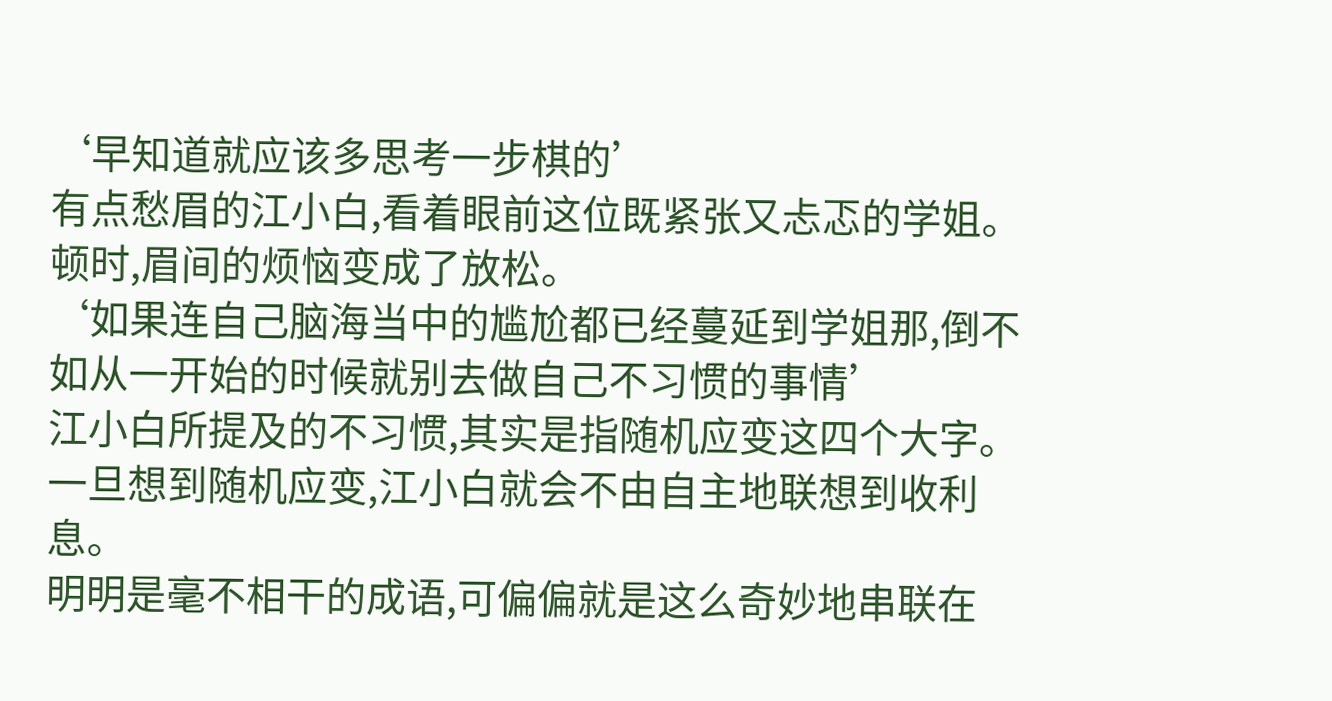‘早知道就应该多思考一步棋的’
有点愁眉的江小白,看着眼前这位既紧张又忐忑的学姐。
顿时,眉间的烦恼变成了放松。
‘如果连自己脑海当中的尴尬都已经蔓延到学姐那,倒不如从一开始的时候就别去做自己不习惯的事情’
江小白所提及的不习惯,其实是指随机应变这四个大字。
一旦想到随机应变,江小白就会不由自主地联想到收利息。
明明是毫不相干的成语,可偏偏就是这么奇妙地串联在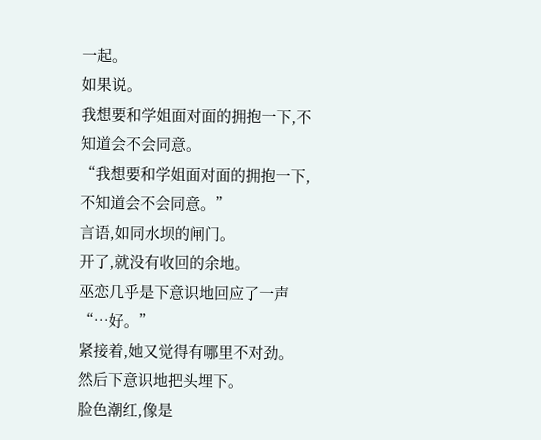一起。
如果说。
我想要和学姐面对面的拥抱一下,不知道会不会同意。
“我想要和学姐面对面的拥抱一下,不知道会不会同意。”
言语,如同水坝的闸门。
开了,就没有收回的余地。
巫恋几乎是下意识地回应了一声“…好。”
紧接着,她又觉得有哪里不对劲。
然后下意识地把头埋下。
脸色潮红,像是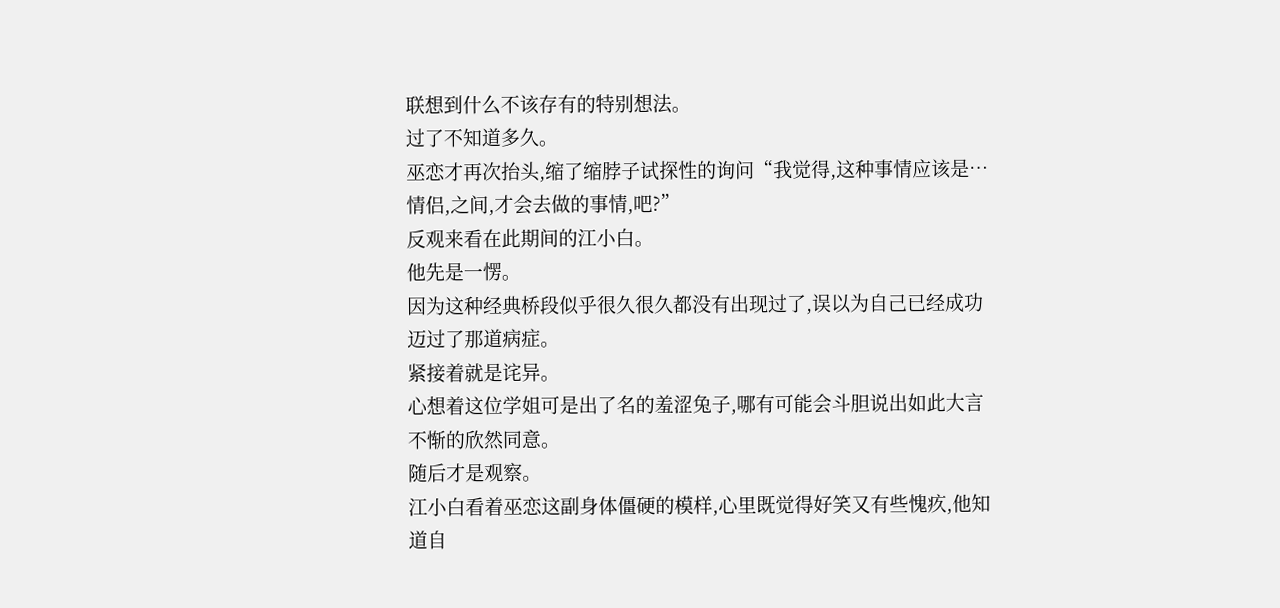联想到什么不该存有的特别想法。
过了不知道多久。
巫恋才再次抬头,缩了缩脖子试探性的询问“我觉得,这种事情应该是…情侣,之间,才会去做的事情,吧?”
反观来看在此期间的江小白。
他先是一愣。
因为这种经典桥段似乎很久很久都没有出现过了,误以为自己已经成功迈过了那道病症。
紧接着就是诧异。
心想着这位学姐可是出了名的羞涩兔子,哪有可能会斗胆说出如此大言不惭的欣然同意。
随后才是观察。
江小白看着巫恋这副身体僵硬的模样,心里既觉得好笑又有些愧疚,他知道自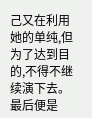己又在利用她的单纯,但为了达到目的,不得不继续演下去。
最后便是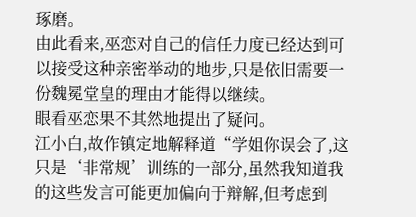琢磨。
由此看来,巫恋对自己的信任力度已经达到可以接受这种亲密举动的地步,只是依旧需要一份魏冕堂皇的理由才能得以继续。
眼看巫恋果不其然地提出了疑问。
江小白,故作镇定地解释道“学姐你误会了,这只是‘非常规’训练的一部分,虽然我知道我的这些发言可能更加偏向于辩解,但考虑到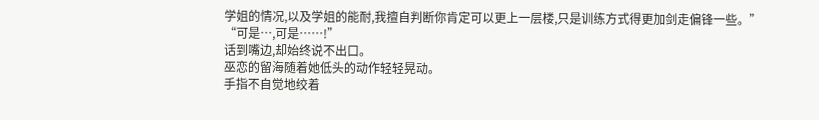学姐的情况,以及学姐的能耐,我擅自判断你肯定可以更上一层楼,只是训练方式得更加剑走偏锋一些。”
“可是…,可是……!”
话到嘴边,却始终说不出口。
巫恋的留海随着她低头的动作轻轻晃动。
手指不自觉地绞着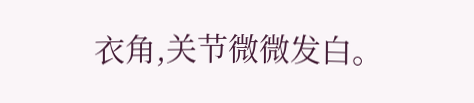衣角,关节微微发白。